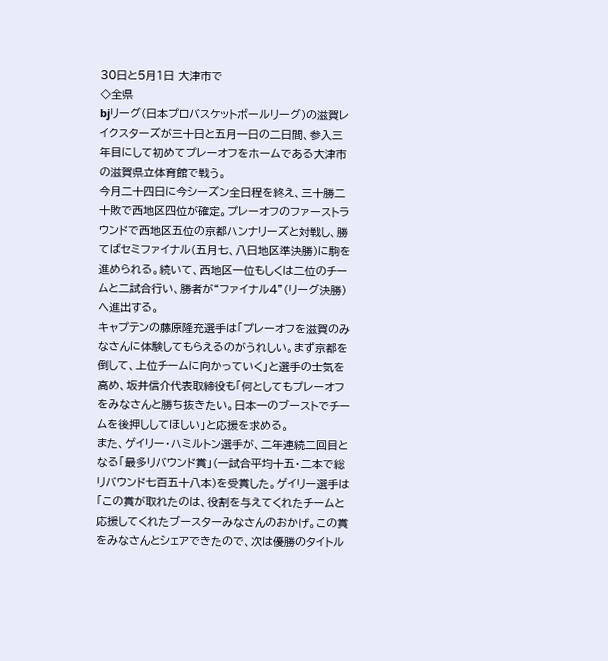30日と5月1日 大津市で
◇全県
bjリーグ(日本プロバスケットボールリーグ)の滋賀レイクスターズが三十日と五月一日の二日間、参入三年目にして初めてプレーオフをホームである大津市の滋賀県立体育館で戦う。
今月二十四日に今シーズン全日程を終え、三十勝二十敗で西地区四位が確定。プレーオフのファーストラウンドで西地区五位の京都ハンナリーズと対戦し、勝てばセミファイナル(五月七、八日地区準決勝)に駒を進められる。続いて、西地区一位もしくは二位のチームと二試合行い、勝者が“ファイナル4”(リーグ決勝)へ進出する。
キャプテンの藤原隆充選手は「プレーオフを滋賀のみなさんに体験してもらえるのがうれしい。まず京都を倒して、上位チームに向かっていく」と選手の士気を高め、坂井信介代表取締役も「何としてもプレーオフをみなさんと勝ち抜きたい。日本一のブーストでチームを後押ししてほしい」と応援を求める。
また、ゲイリー・ハミルトン選手が、二年連続二回目となる「最多リバウンド賞」(一試合平均十五・二本で総リバウンド七百五十八本)を受賞した。ゲイリー選手は「この賞が取れたのは、役割を与えてくれたチームと応援してくれたブースターみなさんのおかげ。この賞をみなさんとシェアできたので、次は優勝のタイトル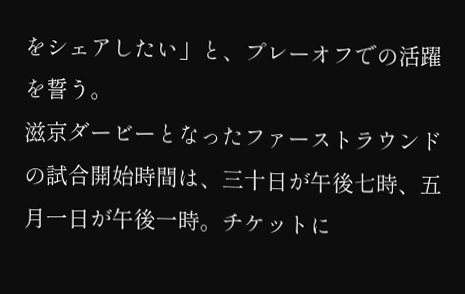をシェアしたい」と、プレーオフでの活躍を誓う。
滋京ダービーとなったファーストラウンドの試合開始時間は、三十日が午後七時、五月一日が午後一時。チケットに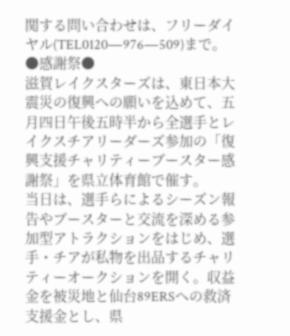関する問い合わせは、フリーダイヤル(TEL0120―976―509)まで。
●感謝祭●
滋賀レイクスターズは、東日本大震災の復興への願いを込めて、五月四日午後五時半から全選手とレイクスチアリーダーズ参加の「復興支援チャリティーブースター感謝祭」を県立体育館で催す。
当日は、選手らによるシーズン報告やブースターと交流を深める参加型アトラクションをはじめ、選手・チアが私物を出品するチャリティーオークションを開く。収益金を被災地と仙台89ERSへの救済支援金とし、県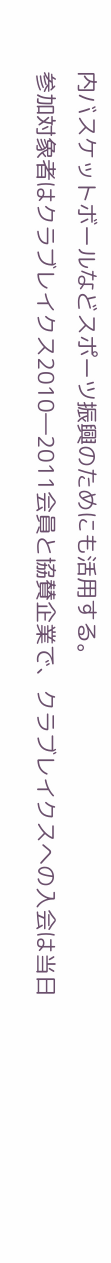内バスケットボールなどスポーツ振興のためにも活用する。
参加対象者はクラブレイクス2010―2011会員と協賛企業で、クラブレイクスへの入会は当日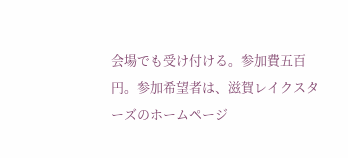会場でも受け付ける。参加費五百円。参加希望者は、滋賀レイクスターズのホームページ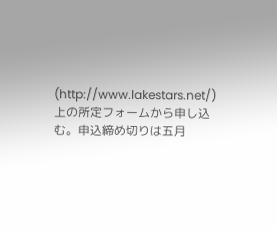(http://www.lakestars.net/)上の所定フォームから申し込む。申込締め切りは五月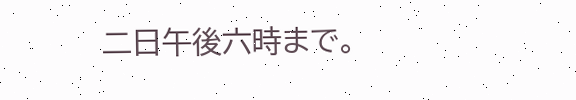二日午後六時まで。